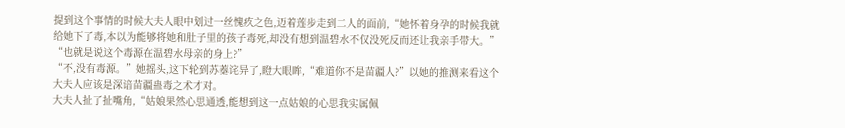提到这个事情的时候大夫人眼中划过一丝愧疚之色,迈着莲步走到二人的面前,“她怀着身孕的时候我就给她下了毒,本以为能够将她和肚子里的孩子毒死,却没有想到温碧水不仅没死反而还让我亲手带大。”
“也就是说这个毒源在温碧水母亲的身上?”
“不,没有毒源。”她摇头,这下轮到苏蓁诧异了,瞪大眼眸,“难道你不是苗疆人?”以她的推测来看这个大夫人应该是深谙苗疆蛊毒之术才对。
大夫人扯了扯嘴角,“姑娘果然心思通透,能想到这一点姑娘的心思我实属佩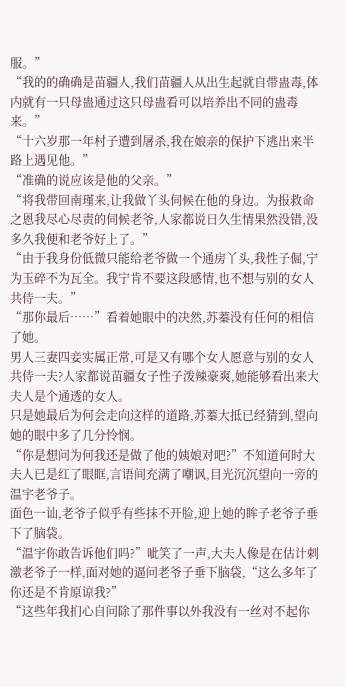服。”
“我的的确确是苗疆人,我们苗疆人从出生起就自带蛊毒,体内就有一只母蛊通过这只母蛊看可以培养出不同的蛊毒来。”
“十六岁那一年村子遭到屠杀,我在娘亲的保护下逃出来半路上遇见他。”
“准确的说应该是他的父亲。”
“将我带回南瑾来,让我做丫头伺候在他的身边。为报救命之恩我尽心尽责的伺候老爷,人家都说日久生情果然没错,没多久我便和老爷好上了。”
“由于我身份低微只能给老爷做一个通房丫头,我性子倔,宁为玉碎不为瓦全。我宁肯不要这段感情,也不想与别的女人共侍一夫。”
“那你最后……”看着她眼中的决然,苏蓁没有任何的相信了她。
男人三妻四妾实属正常,可是又有哪个女人愿意与别的女人共侍一夫?人家都说苗疆女子性子泼辣豪爽,她能够看出来大夫人是个通透的女人。
只是她最后为何会走向这样的道路,苏蓁大抵已经猜到,望向她的眼中多了几分怜悯。
“你是想问为何我还是做了他的姨娘对吧?”不知道何时大夫人已是红了眼眶,言语间充满了嘲讽,目光沉沉望向一旁的温宇老爷子。
面色一讪,老爷子似乎有些抹不开脸,迎上她的眸子老爷子垂下了脑袋。
“温宇你敢告诉他们吗?”呲笑了一声,大夫人像是在估计刺激老爷子一样,面对她的逼问老爷子垂下脑袋,“这么多年了你还是不肯原谅我?”
“这些年我扪心自问除了那件事以外我没有一丝对不起你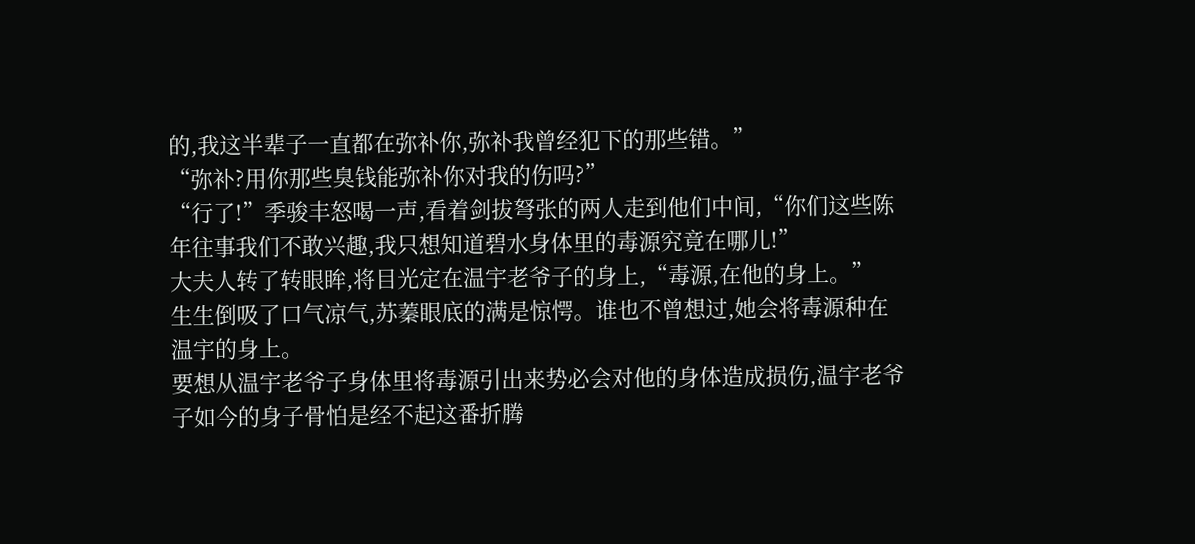的,我这半辈子一直都在弥补你,弥补我曾经犯下的那些错。”
“弥补?用你那些臭钱能弥补你对我的伤吗?”
“行了!”季骏丰怒喝一声,看着剑拔弩张的两人走到他们中间,“你们这些陈年往事我们不敢兴趣,我只想知道碧水身体里的毒源究竟在哪儿!”
大夫人转了转眼眸,将目光定在温宇老爷子的身上,“毒源,在他的身上。”
生生倒吸了口气凉气,苏蓁眼底的满是惊愕。谁也不曾想过,她会将毒源种在温宇的身上。
要想从温宇老爷子身体里将毒源引出来势必会对他的身体造成损伤,温宇老爷子如今的身子骨怕是经不起这番折腾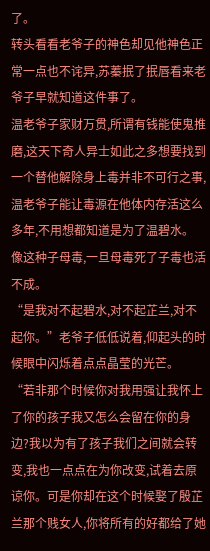了。
转头看看老爷子的神色却见他神色正常一点也不诧异,苏蓁抿了抿唇看来老爷子早就知道这件事了。
温老爷子家财万贯,所谓有钱能使鬼推磨,这天下奇人异士如此之多想要找到一个替他解除身上毒并非不可行之事,温老爷子能让毒源在他体内存活这么多年,不用想都知道是为了温碧水。
像这种子母毒,一旦母毒死了子毒也活不成。
“是我对不起碧水,对不起芷兰,对不起你。”老爷子低低说着,仰起头的时候眼中闪烁着点点晶莹的光芒。
“若非那个时候你对我用强让我怀上了你的孩子我又怎么会留在你的身边?我以为有了孩子我们之间就会转变,我也一点点在为你改变,试着去原谅你。可是你却在这个时候娶了殷芷兰那个贱女人,你将所有的好都给了她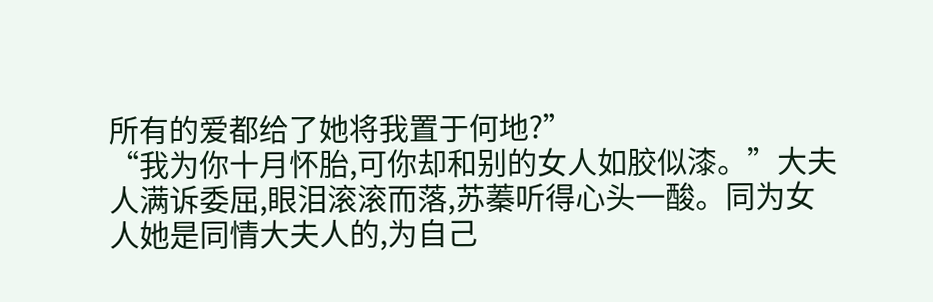所有的爱都给了她将我置于何地?”
“我为你十月怀胎,可你却和别的女人如胶似漆。”大夫人满诉委屈,眼泪滚滚而落,苏蓁听得心头一酸。同为女人她是同情大夫人的,为自己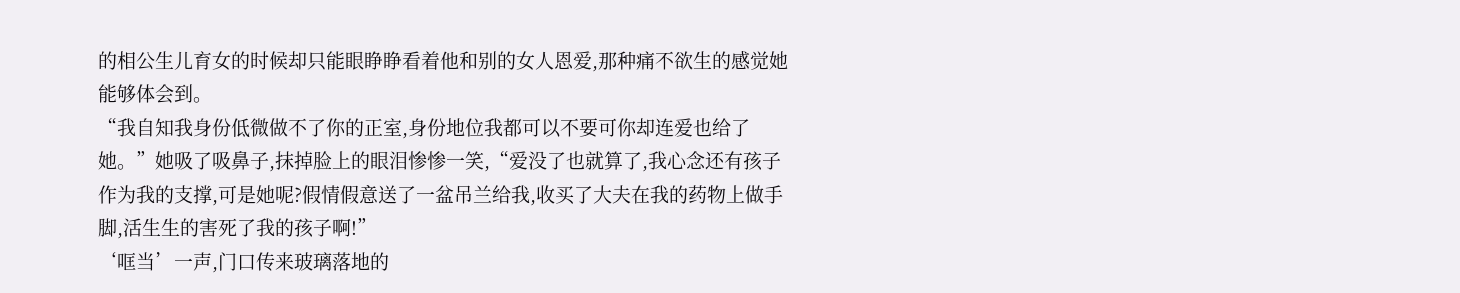的相公生儿育女的时候却只能眼睁睁看着他和别的女人恩爱,那种痛不欲生的感觉她能够体会到。
“我自知我身份低微做不了你的正室,身份地位我都可以不要可你却连爱也给了她。”她吸了吸鼻子,抹掉脸上的眼泪惨惨一笑,“爱没了也就算了,我心念还有孩子作为我的支撑,可是她呢?假情假意送了一盆吊兰给我,收买了大夫在我的药物上做手脚,活生生的害死了我的孩子啊!”
‘哐当’一声,门口传来玻璃落地的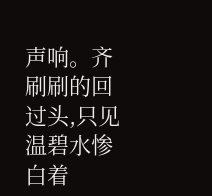声响。齐刷刷的回过头,只见温碧水惨白着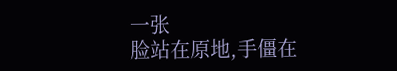一张
脸站在原地,手僵在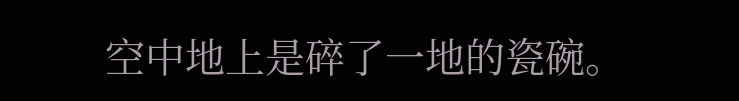空中地上是碎了一地的瓷碗。